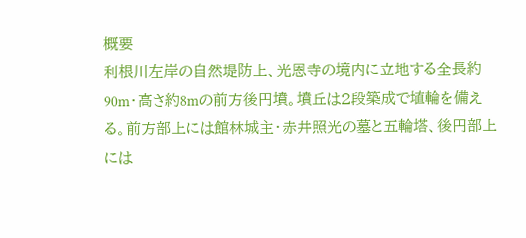概要
利根川左岸の自然堤防上、光恩寺の境内に立地する全長約90m・高さ約8mの前方後円墳。墳丘は2段築成で埴輪を備える。前方部上には館林城主・赤井照光の墓と五輪塔、後円部上には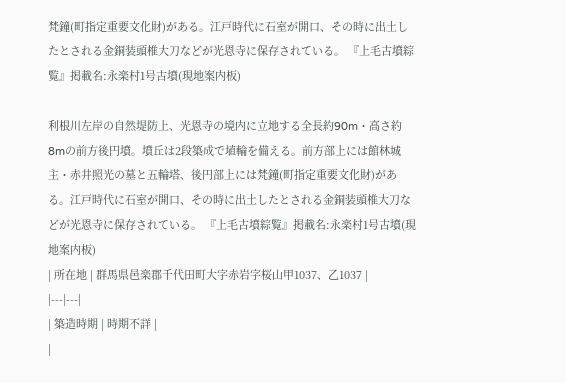梵鐘(町指定重要文化財)がある。江戸時代に石室が開口、その時に出土したとされる金銅装頭椎大刀などが光恩寺に保存されている。 『上毛古墳綜覧』掲載名:永楽村1号古墳(現地案内板)

利根川左岸の自然堤防上、光恩寺の境内に立地する全長約90m・高さ約8mの前方後円墳。墳丘は2段築成で埴輪を備える。前方部上には館林城主・赤井照光の墓と五輪塔、後円部上には梵鐘(町指定重要文化財)がある。江戸時代に石室が開口、その時に出土したとされる金銅装頭椎大刀などが光恩寺に保存されている。 『上毛古墳綜覧』掲載名:永楽村1号古墳(現地案内板)
| 所在地 | 群馬県邑楽郡千代田町大字赤岩字桜山甲1037、乙1037 |
|---|---|
| 築造時期 | 時期不詳 |
|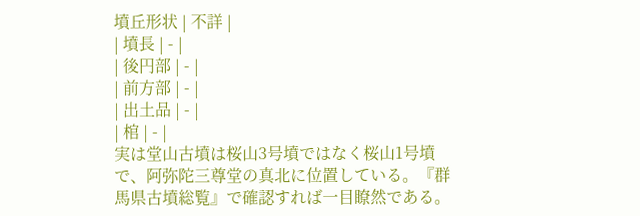墳丘形状 | 不詳 |
| 墳長 | - |
| 後円部 | - |
| 前方部 | - |
| 出土品 | - |
| 棺 | - |
実は堂山古墳は桜山3号墳ではなく桜山1号墳で、阿弥陀三尊堂の真北に位置している。『群馬県古墳総覧』で確認すれば一目瞭然である。